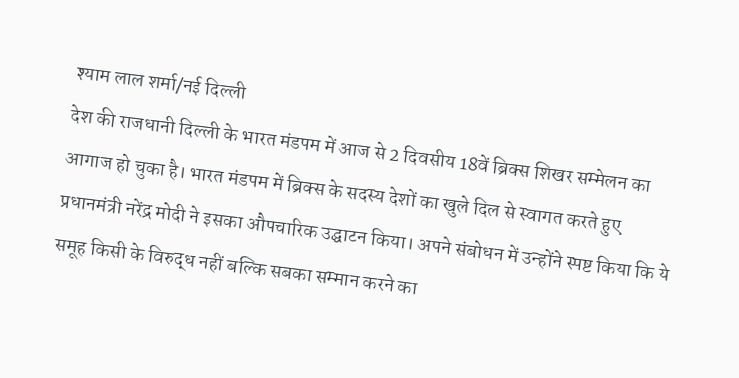श्याम लाल शर्मा/नई दिल्ली
देश की राजधानी दिल्ली के भारत मंडपम में आज से 2 दिवसीय 18वें ब्रिक्स शिखर सम्मेलन का आगाज हो चुका है। भारत मंडपम में ब्रिक्स के सदस्य देशों का खुले दिल से स्वागत करते हुए प्रधानमंत्री नरेंद्र मोदी ने इसका औपचारिक उद्घाटन किया। अपने संबोधन में उन्होंने स्पष्ट किया कि ये समूह किसी के विरुद्ध नहीं बल्कि सबका सम्मान करने का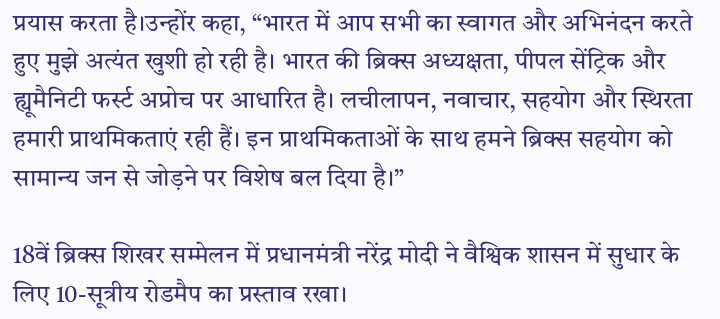प्रयास करता है।उन्होंर कहा, “भारत में आप सभी का स्वागत और अभिनंदन करते हुए मुझे अत्यंत खुशी हो रही है। भारत की ब्रिक्स अध्यक्षता, पीपल सेंट्रिक और ह्यूमैनिटी फर्स्ट अप्रोच पर आधारित है। लचीलापन, नवाचार, सहयोग और स्थिरता हमारी प्राथमिकताएं रही हैं। इन प्राथमिकताओं के साथ हमने ब्रिक्स सहयोग को सामान्य जन से जोड़ने पर विशेष बल दिया है।”

18वें ब्रिक्स शिखर सम्मेलन में प्रधानमंत्री नरेंद्र मोदी ने वैश्विक शासन में सुधार के लिए 10-सूत्रीय रोडमैप का प्रस्ताव रखा।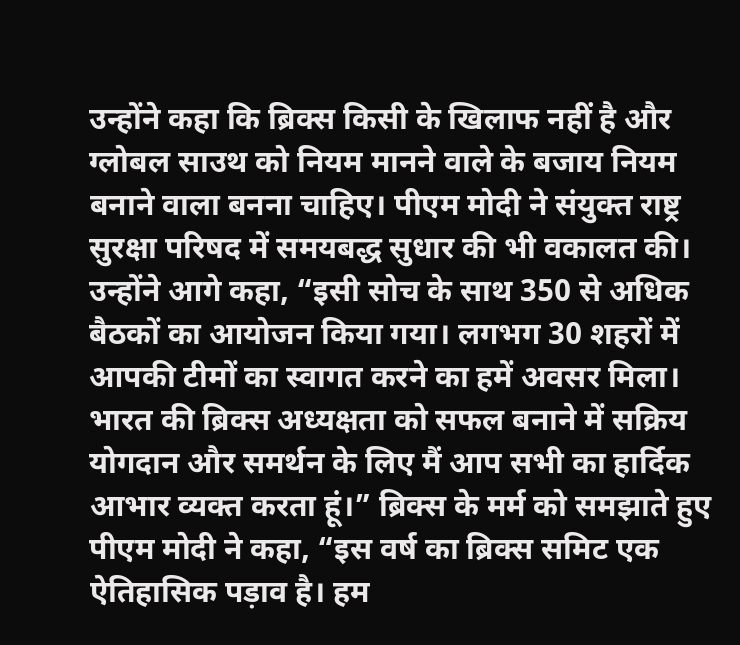उन्होंने कहा कि ब्रिक्स किसी के खिलाफ नहीं है और ग्लोबल साउथ को नियम मानने वाले के बजाय नियम बनाने वाला बनना चाहिए। पीएम मोदी ने संयुक्त राष्ट्र सुरक्षा परिषद में समयबद्ध सुधार की भी वकालत की। उन्होंने आगे कहा, “इसी सोच के साथ 350 से अधिक बैठकों का आयोजन किया गया। लगभग 30 शहरों में आपकी टीमों का स्वागत करने का हमें अवसर मिला। भारत की ब्रिक्स अध्यक्षता को सफल बनाने में सक्रिय योगदान और समर्थन के लिए मैं आप सभी का हार्दिक आभार व्यक्त करता हूं।” ब्रिक्स के मर्म को समझाते हुए पीएम मोदी ने कहा, “इस वर्ष का ब्रिक्स समिट एक ऐतिहासिक पड़ाव है। हम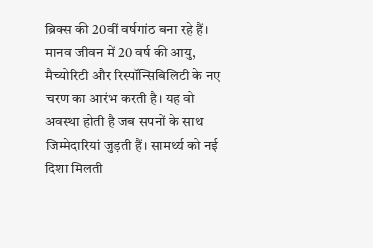ब्रिक्स की 20वीं वर्षगांठ बना रहे हैं। मानव जीवन में 20 वर्ष की आयु, मैच्योरिटी और रिस्पॉन्सिबिलिटी के नए चरण का आरंभ करती है। यह वो अवस्था होती है जब सपनों के साथ जिम्मेदारियां जुड़ती हैं। सामर्थ्य को नई दिशा मिलती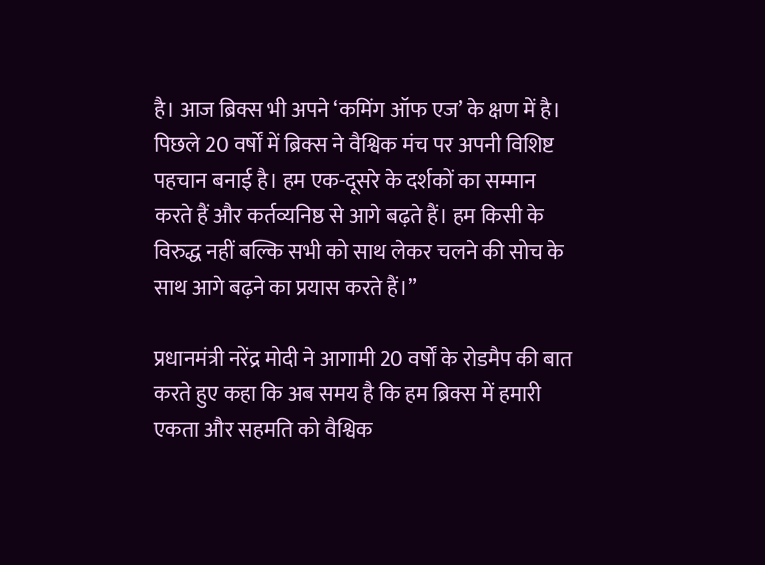है। आज ब्रिक्स भी अपने ‘कमिंग ऑफ एज’ के क्षण में है। पिछले 20 वर्षों में ब्रिक्स ने वैश्विक मंच पर अपनी विशिष्ट पहचान बनाई है। हम एक-दूसरे के दर्शकों का सम्मान करते हैं और कर्तव्यनिष्ठ से आगे बढ़ते हैं। हम किसी के विरुद्ध नहीं बल्कि सभी को साथ लेकर चलने की सोच के साथ आगे बढ़ने का प्रयास करते हैं।”

प्रधानमंत्री नरेंद्र मोदी ने आगामी 20 वर्षों के रोडमैप की बात करते हुए कहा कि अब समय है कि हम ब्रिक्स में हमारी एकता और सहमति को वैश्विक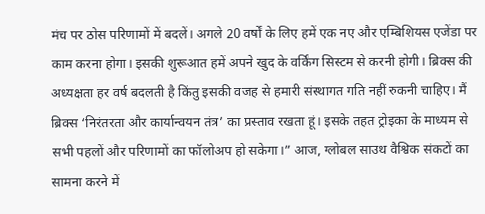मंच पर ठोस परिणामों में बदलें। अगले 20 वर्षों के लिए हमें एक नए और एम्बिशियस एजेंडा पर काम करना होगा। इसकी शुरूआत हमें अपने खुद के वर्किंग सिस्टम से करनी होगी। ब्रिक्स की अध्यक्षता हर वर्ष बदलती है किंतु इसकी वजह से हमारी संस्थागत गति नहीं रुकनी चाहिए। मैं ब्रिक्स ‘निरंतरता और कार्यान्वयन तंत्र’ का प्रस्ताव रखता हूं। इसके तहत ट्रोइका के माध्यम से सभी पहलों और परिणामों का फॉलोअप हो सकेगा।” आज, ग्लोबल साउथ वैश्विक संकटों का सामना करने में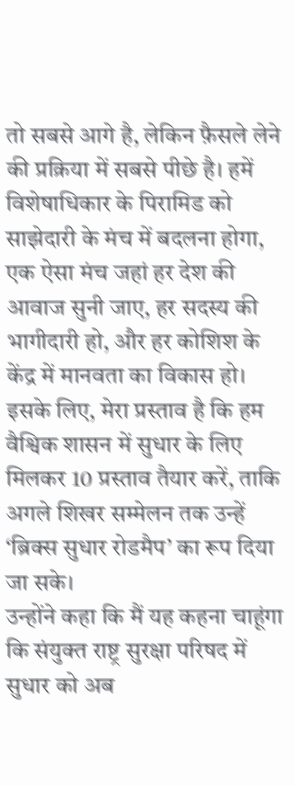तो सबसे आगे है, लेकिन फ़ैसले लेने की प्रक्रिया में सबसे पीछे है। हमें विशेषाधिकार के पिरामिड को साझेदारी के मंच में बदलना होगा, एक ऐसा मंच जहां हर देश की आवाज सुनी जाए, हर सदस्य की भागीदारी हो, और हर कोशिश के केंद्र में मानवता का विकास हो। इसके लिए, मेरा प्रस्ताव है कि हम वैश्विक शासन में सुधार के लिए मिलकर 10 प्रस्ताव तैयार करें, ताकि अगले शिखर सम्मेलन तक उन्हें ‘ब्रिक्स सुधार रोडमैप’ का रूप दिया जा सके।
उन्होंने कहा कि मैं यह कहना चाहूंगा कि संयुक्त राष्ट्र सुरक्षा परिषद में सुधार को अब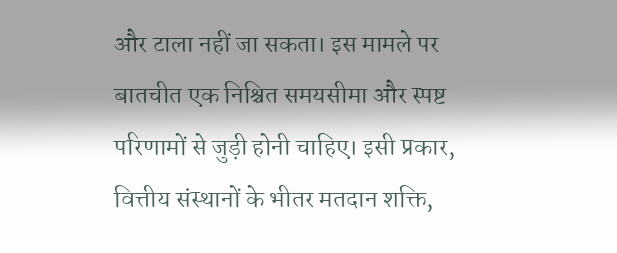और टाला नहीं जा सकता। इस मामले पर बातचीत एक निश्चित समयसीमा और स्पष्ट परिणामों से जुड़ी होनी चाहिए। इसी प्रकार, वित्तीय संस्थानों के भीतर मतदान शक्ति,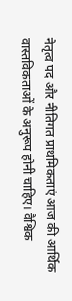नेतृत्व पद और नीतिगत प्राथमिकताएं आज की आर्थिक वास्तविकताओं के अनुरूप होनी चाहिए। वैश्विक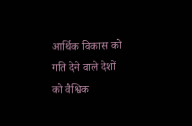आर्थिक विकास को गति देने वाले देशों को वैश्विक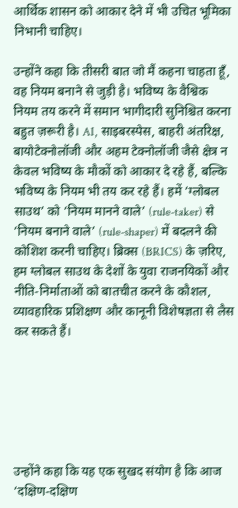आर्थिक शासन को आकार देने में भी उचित भूमिका निभानी चाहिए।

उन्होंने कहा कि तीसरी बात जो मैं कहना चाहता हूँ, वह नियम बनाने से जुड़ी है। भविष्य के वैश्विक नियम तय करने में समान भागीदारी सुनिश्चित करना बहुत ज़रूरी है। AI, साइबरस्पेस, बाहरी अंतरिक्ष, बायोटेक्नोलॉजी और अहम टेक्नोलॉजी जैसे क्षेत्र न केवल भविष्य के मौकों को आकार दे रहे हैं, बल्कि भविष्य के नियम भी तय कर रहे हैं। हमें ‘ग्लोबल साउथ’ को ‘नियम मानने वाले’ (rule-taker) से ‘नियम बनाने वाले’ (rule-shaper) में बदलने की कोशिश करनी चाहिए। ब्रिक्स (BRICS) के ज़रिए, हम ग्लोबल साउथ के देशों के युवा राजनयिकों और नीति-निर्माताओं को बातचीत करने के कौशल, व्यावहारिक प्रशिक्षण और कानूनी विशेषज्ञता से लैस कर सकते हैं।






उन्होंने कहा कि यह एक सुखद संयोग है कि आज ‘दक्षिण-दक्षिण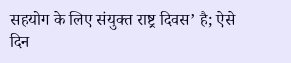सहयोग के लिए संयुक्त राष्ट्र दिवस’ है; ऐसे दिन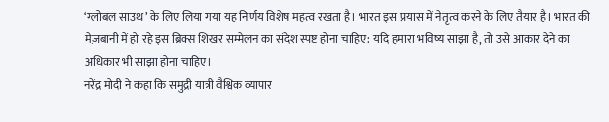‘ग्लोबल साउथ’ के लिए लिया गया यह निर्णय विशेष महत्व रखता है। भारत इस प्रयास में नेतृत्व करने के लिए तैयार है। भारत की मेज़बानी में हो रहे इस ब्रिक्स शिखर सम्मेलन का संदेश स्पष्ट होना चाहिए: यदि हमारा भविष्य साझा है, तो उसे आकार देने का अधिकार भी साझा होना चाहिए।
नरेंद्र मोदी ने कहा कि समुद्री यात्री वैश्विक व्यापार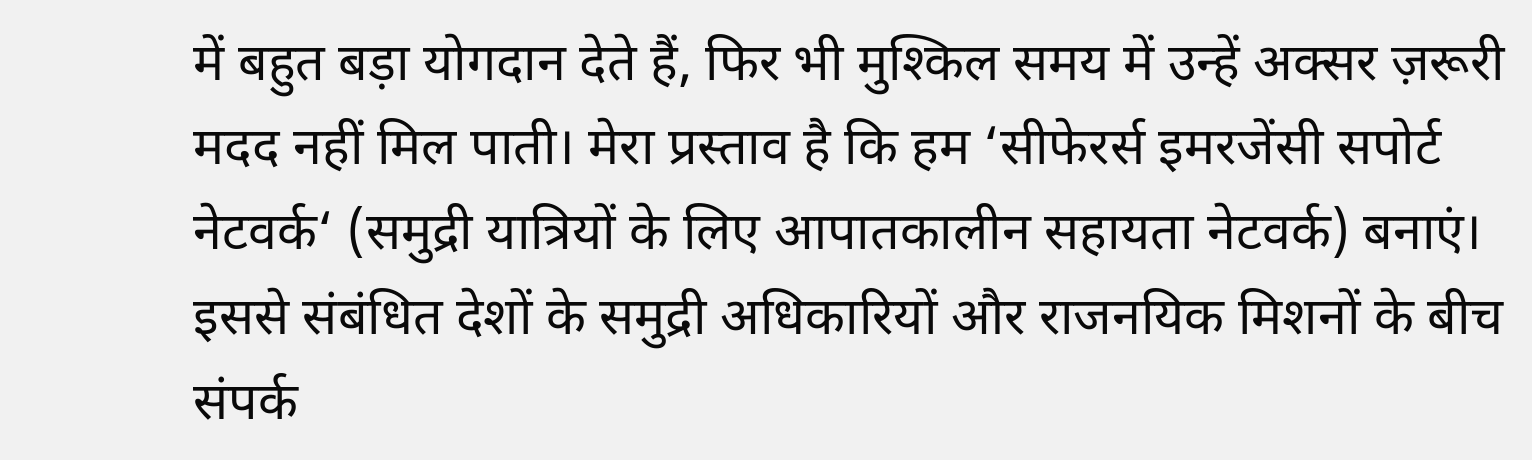में बहुत बड़ा योगदान देते हैं, फिर भी मुश्किल समय में उन्हें अक्सर ज़रूरी मदद नहीं मिल पाती। मेरा प्रस्ताव है कि हम ‘सीफेरर्स इमरजेंसी सपोर्ट नेटवर्क‘ (समुद्री यात्रियों के लिए आपातकालीन सहायता नेटवर्क) बनाएं। इससे संबंधित देशों के समुद्री अधिकारियों और राजनयिक मिशनों के बीच संपर्क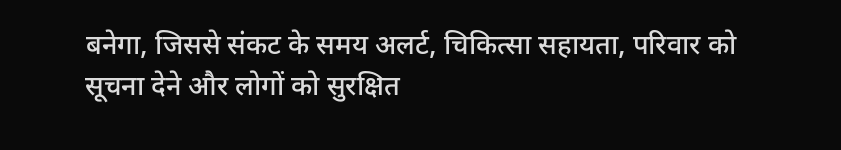बनेगा, जिससे संकट के समय अलर्ट, चिकित्सा सहायता, परिवार को सूचना देने और लोगों को सुरक्षित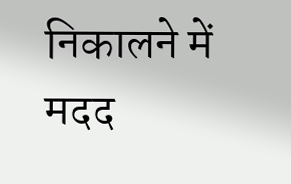निकालने में मदद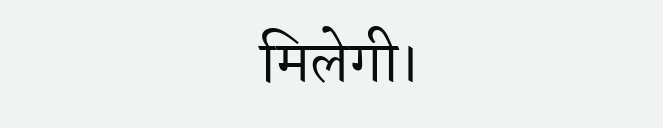मिलेगी।